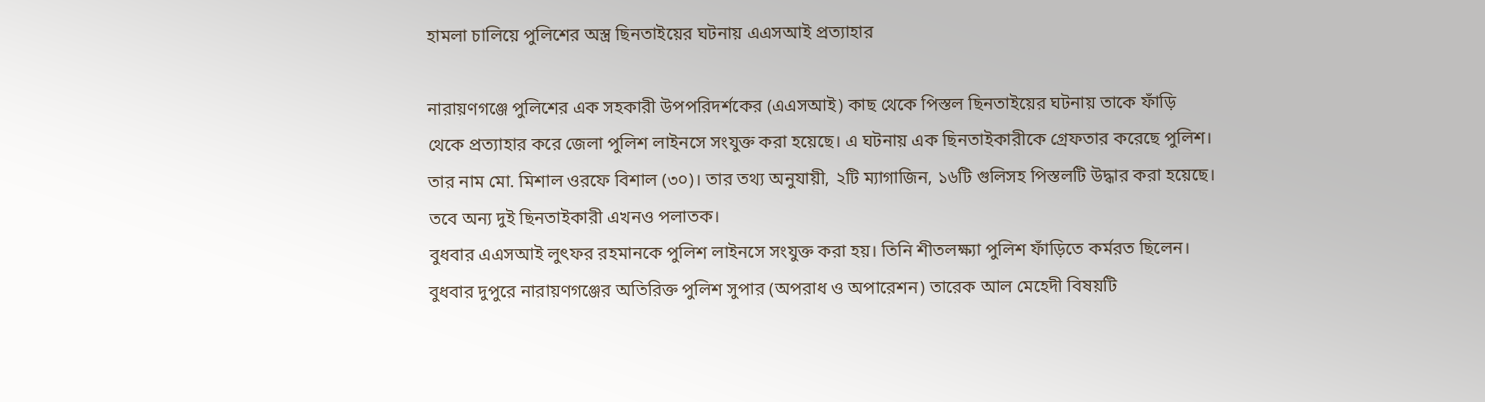হামলা চালিয়ে পুলিশের অস্ত্র ছিনতাইয়ের ঘটনায় এএসআই প্রত্যাহার

নারায়ণগঞ্জে পুলিশের এক সহকারী উপপরিদর্শকের (এএসআই) কাছ থেকে পিস্তল ছিনতাইয়ের ঘটনায় তাকে ফাঁড়ি থেকে প্রত্যাহার করে জেলা পুলিশ লাইনসে সংযুক্ত করা হয়েছে। এ ঘটনায় এক ছিনতাইকারীকে গ্রেফতার করেছে পুলিশ। তার নাম মো. মিশাল ওরফে বিশাল (৩০)। তার তথ্য অনুযায়ী, ২টি ম্যাগাজিন, ১৬টি গুলিসহ পিস্তলটি উদ্ধার করা হয়েছে। তবে অন্য দুই ছিনতাইকারী এখনও পলাতক।
বুধবার এএসআই লুৎফর রহমানকে পুলিশ লাইনসে সংযুক্ত করা হয়। তিনি শীতলক্ষ্যা পুলিশ ফাঁড়িতে কর্মরত ছিলেন। বুধবার দুপুরে নারায়ণগঞ্জের অতিরিক্ত পুলিশ সুপার (অপরাধ ও অপারেশন) তারেক আল মেহেদী বিষয়টি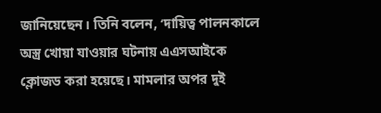জানিয়েছেন। তিনি বলেন, ‘দায়িত্ব পালনকালে অস্ত্র খোয়া যাওয়ার ঘটনায় এএসআইকে ক্লোজড করা হয়েছে। মামলার অপর দুই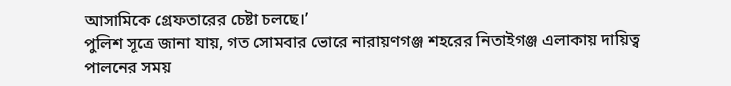আসামিকে গ্রেফতারের চেষ্টা চলছে।’
পুলিশ সূত্রে জানা যায়, গত সোমবার ভোরে নারায়ণগঞ্জ শহরের নিতাইগঞ্জ এলাকায় দায়িত্ব পালনের সময়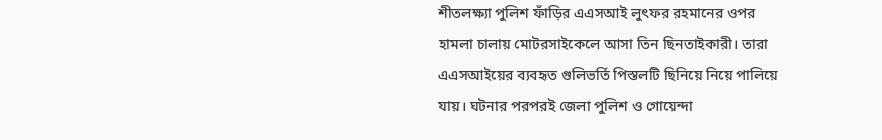শীতলক্ষ্যা পুলিশ ফাঁড়ির এএসআই লুৎফর রহমানের ওপর হামলা চালায় মোটরসাইকেলে আসা তিন ছিনতাইকারী। তারা এএসআইয়ের ব্যবহৃত গুলিভর্তি পিস্তলটি ছিনিয়ে নিয়ে পালিয়ে যায়। ঘটনার পরপরই জেলা পুলিশ ও গোয়েন্দা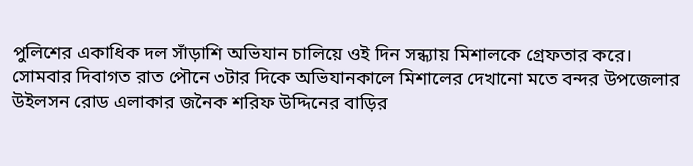পুলিশের একাধিক দল সাঁড়াশি অভিযান চালিয়ে ওই দিন সন্ধ্যায় মিশালকে গ্রেফতার করে। সোমবার দিবাগত রাত পৌনে ৩টার দিকে অভিযানকালে মিশালের দেখানো মতে বন্দর উপজেলার উইলসন রোড এলাকার জনৈক শরিফ উদ্দিনের বাড়ির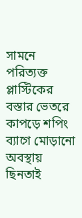সামনে পরিত্যক্ত প্লাস্টিকের বস্তার ভেতরে কাপড়ে শপিং ব্যাগে মোড়ানো অবস্থায় ছিনতাই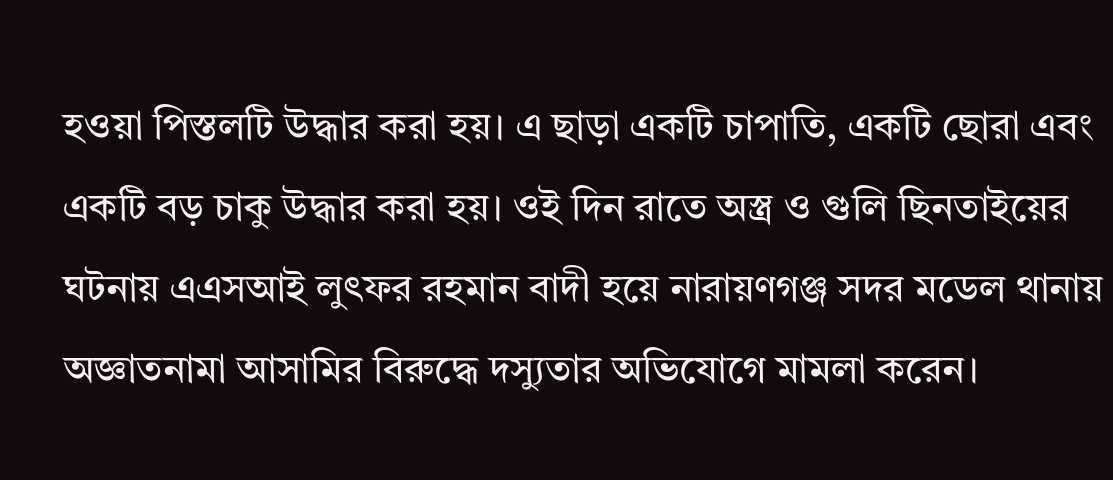হওয়া পিস্তলটি উদ্ধার করা হয়। এ ছাড়া একটি চাপাতি, একটি ছোরা এবং একটি বড় চাকু উদ্ধার করা হয়। ওই দিন রাতে অস্ত্র ও গুলি ছিনতাইয়ের ঘটনায় এএসআই লুৎফর রহমান বাদী হয়ে নারায়ণগঞ্জ সদর মডেল থানায় অজ্ঞাতনামা আসামির বিরুদ্ধে দস্যুতার অভিযোগে মামলা করেন।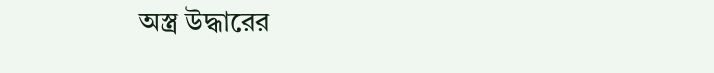অস্ত্র উদ্ধারের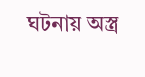ঘটনায় অস্ত্র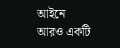আইনে আরও একটি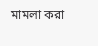মামলা করা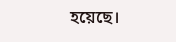হয়েছে।